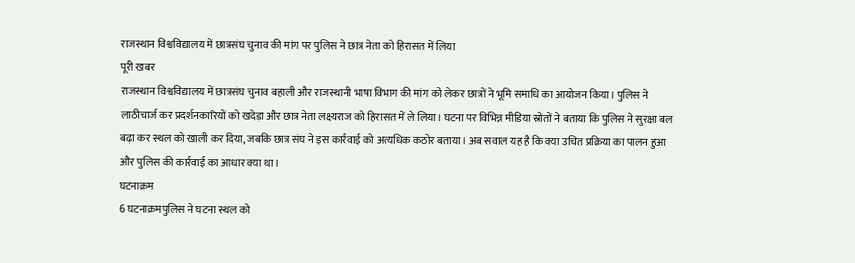राजस्थान विश्वविद्यालय में छात्रसंघ चुनाव की मांग पर पुलिस ने छात्र नेता को हिरासत में लिया
पूरी खबर
राजस्थान विश्वविद्यालय में छात्रसंघ चुनाव बहाली और राजस्थानी भाषा विभाग की मांग को लेकर छात्रों ने भूमि समाधि का आयोजन किया। पुलिस ने लाठीचार्ज कर प्रदर्शनकारियों को खदेड़ा और छात्र नेता लक्ष्यराज को हिरासत में ले लिया। घटना पर विभिन्न मीडिया स्रोतों ने बताया कि पुलिस ने सुरक्षा बल बढ़ा कर स्थल को खाली कर दिया, जबकि छात्र संघ ने इस कार्रवाई को अत्यधिक कठोर बताया। अब सवाल यह है कि क्या उचित प्रक्रिया का पालन हुआ और पुलिस की कार्रवाई का आधार क्या था।
घटनाक्रम
6 घटनाक्रमपुलिस ने घटना स्थल को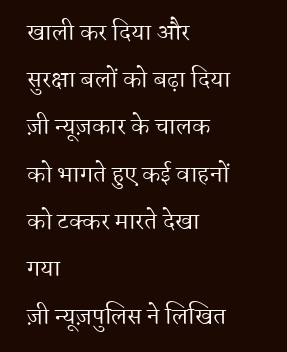खाली कर दिया और सुरक्षा बलों को बढ़ा दिया
ज़ी न्यूज़कार के चालक को भागते हुए कई वाहनों को टक्कर मारते देखा गया
ज़ी न्यूज़पुलिस ने लिखित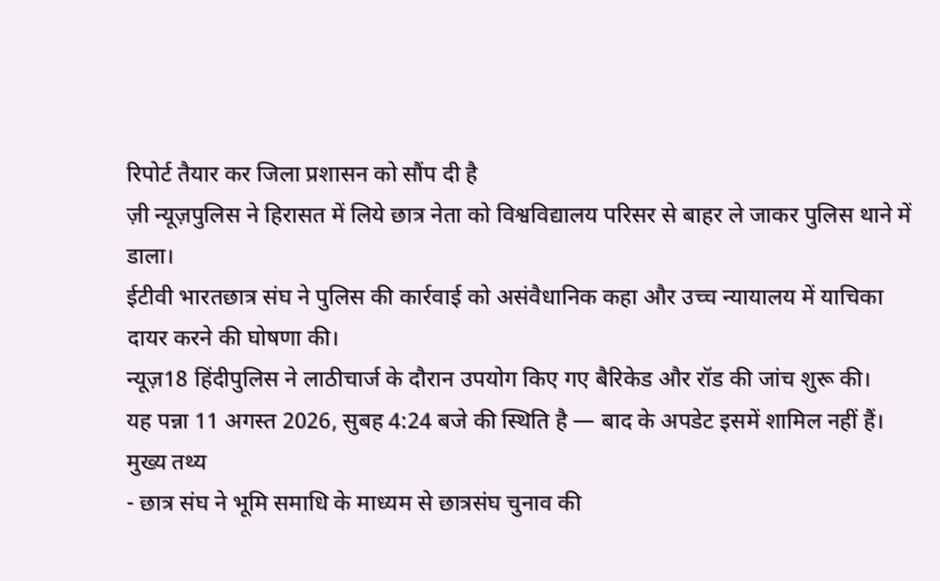रिपोर्ट तैयार कर जिला प्रशासन को सौंप दी है
ज़ी न्यूज़पुलिस ने हिरासत में लिये छात्र नेता को विश्वविद्यालय परिसर से बाहर ले जाकर पुलिस थाने में डाला।
ईटीवी भारतछात्र संघ ने पुलिस की कार्रवाई को असंवैधानिक कहा और उच्च न्यायालय में याचिका दायर करने की घोषणा की।
न्यूज़18 हिंदीपुलिस ने लाठीचार्ज के दौरान उपयोग किए गए बैरिकेड और रॉड की जांच शुरू की।
यह पन्ना 11 अगस्त 2026, सुबह 4:24 बजे की स्थिति है — बाद के अपडेट इसमें शामिल नहीं हैं।
मुख्य तथ्य
- छात्र संघ ने भूमि समाधि के माध्यम से छात्रसंघ चुनाव की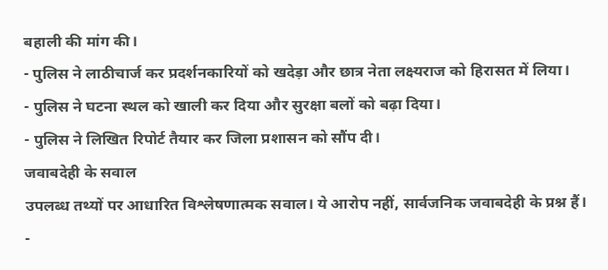बहाली की मांग की।
- पुलिस ने लाठीचार्ज कर प्रदर्शनकारियों को खदेड़ा और छात्र नेता लक्ष्यराज को हिरासत में लिया।
- पुलिस ने घटना स्थल को खाली कर दिया और सुरक्षा बलों को बढ़ा दिया।
- पुलिस ने लिखित रिपोर्ट तैयार कर जिला प्रशासन को सौंप दी।
जवाबदेही के सवाल
उपलब्ध तथ्यों पर आधारित विश्लेषणात्मक सवाल। ये आरोप नहीं, सार्वजनिक जवाबदेही के प्रश्न हैं।
-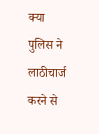क्या पुलिस ने लाठीचार्ज करने से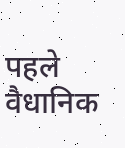पहले वैधानिक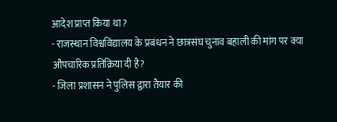आदेश प्राप्त किया था?
- राजस्थान विश्वविद्यालय के प्रबंधन ने छात्रसंघ चुनाव बहाली की मांग पर क्या औपचारिक प्रतिक्रिया दी है?
- जिला प्रशासन ने पुलिस द्वारा तैयार की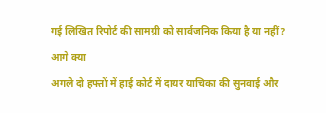गई लिखित रिपोर्ट की सामग्री को सार्वजनिक किया है या नहीं?
आगे क्या
अगले दो हफ्तों में हाई कोर्ट में दायर याचिका की सुनवाई और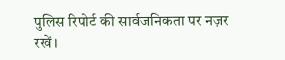पुलिस रिपोर्ट की सार्वजनिकता पर नज़र रखें।